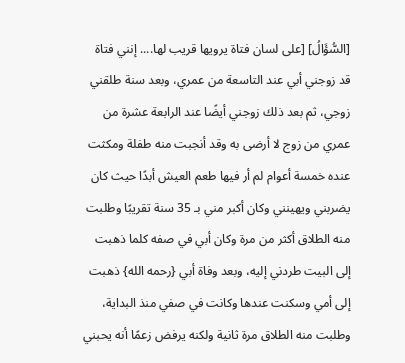[السُّؤَالُ] [على لسان فتاة يرويها قريب لها.... إنني فتاة قد زوجني أبي عند التاسعة من عمري، وبعد سنة طلقني زوجي، ثم بعد ذلك زوجني أيضًا عند الرابعة عشرة من عمري من زوج لا أرضى به وقد أنجبت منه طفلة ومكثت عنده خمسة أعوام لم أر فيها طعم العيش أبدًا حيث كان يضربني ويهينني وكان أكبر مني بـ 35 سنة تقريبًا وطلبت منه الطلاق أكثر من مرة وكان أبي في صفه كلما ذهبت إلى البيت طردني إليه، وبعد وفاة أبي {رحمه الله} ذهبت إلى أمي وسكنت عندها وكانت في صفي منذ البداية، وطلبت منه الطلاق مرة ثانية ولكنه يرفض زعمًا أنه يحبني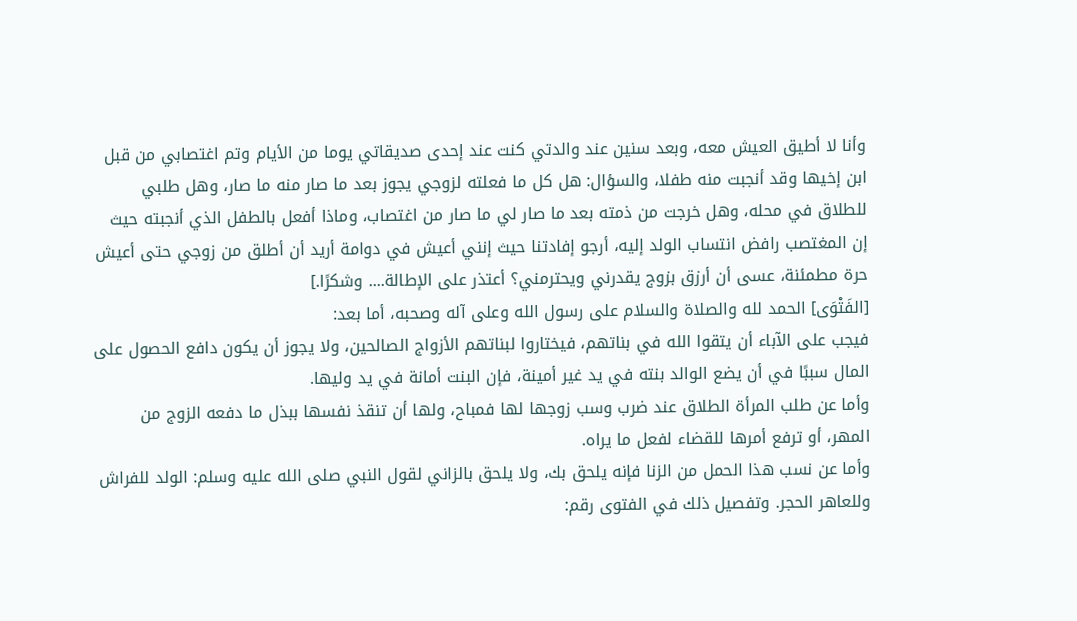وأنا لا أطيق العيش معه، وبعد سنين عند والدتي كنت عند إحدى صديقاتي يوما من الأيام وتم اغتصابي من قبل ابن إخيها وقد أنجبت منه طفلا، والسؤال: هل كل ما فعلته لزوجي يجوز بعد ما صار منه ما صار، وهل طلبي للطلاق في محله، وهل خرجت من ذمته بعد ما صار لي ما صار من اغتصاب، وماذا أفعل بالطفل الذي أنجبته حيث إن المغتصب رافض انتساب الولد إليه، أرجو إفادتنا حيث إنني أعيش في دوامة أريد أن أطلق من زوجي حتى أعيش حرة مطمئنة، عسى أن أرزق بزوج يقدرني ويحترمني؟ أعتذر على الإطالة.... وشكرًا.]
[الفَتْوَى] الحمد لله والصلاة والسلام على رسول الله وعلى آله وصحبه، أما بعد:
فيجب على الآباء أن يتقوا الله في بناتهم، فيختاروا لبناتهم الأزواج الصالحين، ولا يجوز أن يكون دافع الحصول على المال سببًا في أن يضع الوالد بنته في يد غير أمينة، فإن البنت أمانة في يد وليها.
وأما عن طلب المرأة الطلاق عند ضرب وسب زوجها لها فمباح، ولها أن تنقذ نفسها ببذل ما دفعه الزوج من المهر، أو ترفع أمرها للقضاء لفعل ما يراه.
وأما عن نسب هذا الحمل من الزنا فإنه يلحق بك، ولا يلحق بالزاني لقول النبي صلى الله عليه وسلم: الولد للفراش وللعاهر الحجر. وتفصيل ذلك في الفتوى رقم: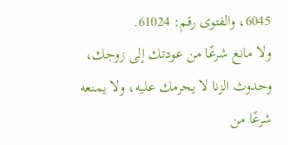6045، والفتوى رقم: 61024.
ولا مانع شرعًا من عودتك إلى زوجك، وحدوث الزنا لا يحرمك عليه، ولا يمنعه شرعًا من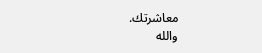معاشرتك.
والله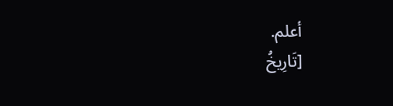أعلم.
[تَارِيخُ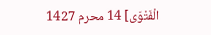الْفَتْوَى] 14 محرم 1427